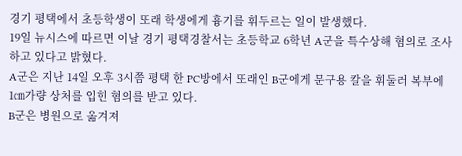경기 평택에서 초등학생이 또래 학생에게 흉기를 휘두르는 일이 발생했다.
19일 뉴시스에 따르면 이날 경기 평택경찰서는 초등학교 6학년 A군을 특수상해 혐의로 조사하고 있다고 밝혔다.
A군은 지난 14일 오후 3시쯤 평택 한 PC방에서 또래인 B군에게 문구용 칼을 휘둘러 복부에 1㎝가량 상처를 입힌 혐의를 받고 있다.
B군은 병원으로 옮겨져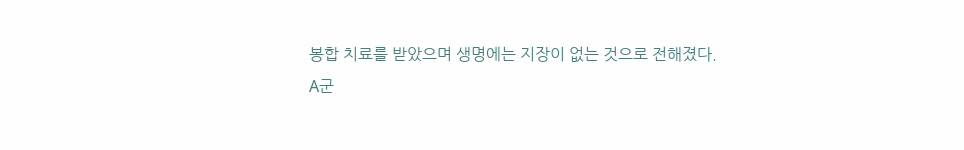봉합 치료를 받았으며 생명에는 지장이 없는 것으로 전해졌다.
A군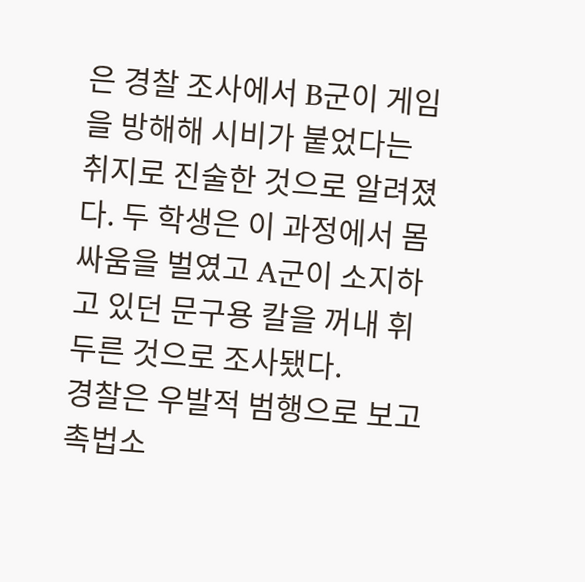은 경찰 조사에서 B군이 게임을 방해해 시비가 붙었다는 취지로 진술한 것으로 알려졌다. 두 학생은 이 과정에서 몸싸움을 벌였고 A군이 소지하고 있던 문구용 칼을 꺼내 휘두른 것으로 조사됐다.
경찰은 우발적 범행으로 보고 촉법소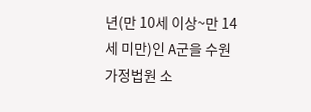년(만 10세 이상~만 14세 미만)인 A군을 수원가정법원 소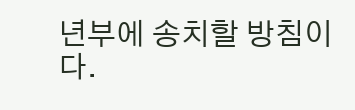년부에 송치할 방침이다.